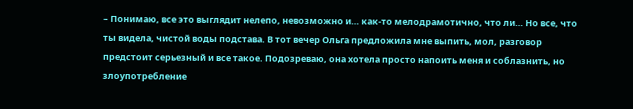– Понимаю, все это выглядит нелепо, невозможно и… как-то мелодрамотично, что ли… Но все, что ты видела, чистой воды подстава. В тот вечер Ольга предложила мне выпить, мол, разговор предстоит серьезный и все такое. Подозреваю, она хотела просто напоить меня и соблазнить, но злоупотребление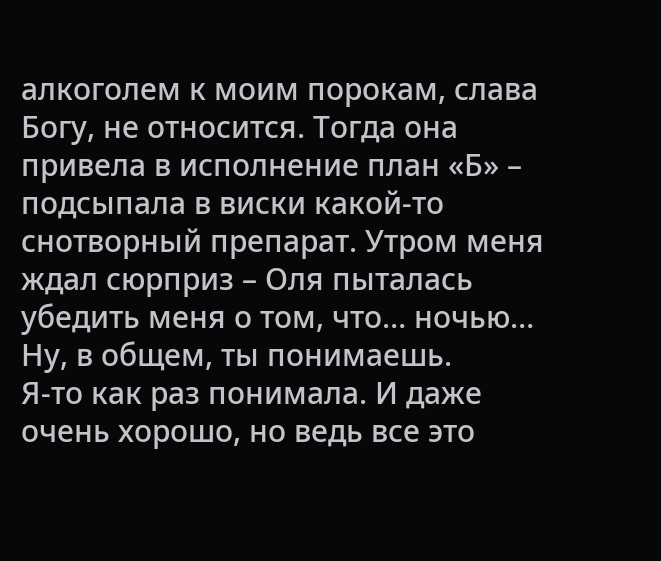алкоголем к моим порокам, слава Богу, не относится. Тогда она привела в исполнение план «Б» – подсыпала в виски какой-то снотворный препарат. Утром меня ждал сюрприз – Оля пыталась убедить меня о том, что… ночью… Ну, в общем, ты понимаешь.
Я-то как раз понимала. И даже очень хорошо, но ведь все это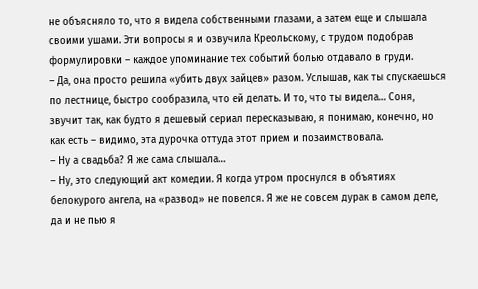не объясняло то, что я видела собственными глазами, а затем еще и слышала своими ушами. Эти вопросы я и озвучила Креольскому, с трудом подобрав формулировки – каждое упоминание тех событий болью отдавало в груди.
– Да, она просто решила «убить двух зайцев» разом. Услышав, как ты спускаешься по лестнице, быстро сообразила, что ей делать. И то, что ты видела… Соня, звучит так, как будто я дешевый сериал пересказываю, я понимаю, конечно, но как есть – видимо, эта дурочка оттуда этот прием и позаимствовала.
– Ну а свадьба? Я же сама слышала…
– Ну, это следующий акт комедии. Я когда утром проснулся в объятиях белокурого ангела, на «развод» не повелся. Я же не совсем дурак в самом деле, да и не пью я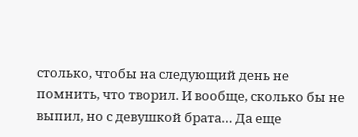столько, чтобы на следующий день не помнить, что творил. И вообще, сколько бы не выпил, но с девушкой брата… Да еще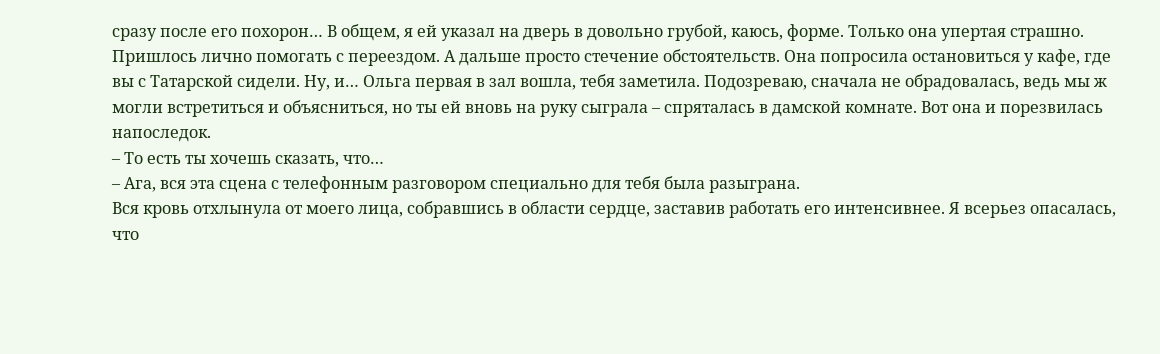сразу после его похорон… В общем, я ей указал на дверь в довольно грубой, каюсь, форме. Только она упертая страшно. Пришлось лично помогать с переездом. А дальше просто стечение обстоятельств. Она попросила остановиться у кафе, где вы с Татарской сидели. Ну, и… Ольга первая в зал вошла, тебя заметила. Подозреваю, сначала не обрадовалась, ведь мы ж могли встретиться и объясниться, но ты ей вновь на руку сыграла – спряталась в дамской комнате. Вот она и порезвилась напоследок.
– То есть ты хочешь сказать, что…
– Ага, вся эта сцена с телефонным разговором специально для тебя была разыграна.
Вся кровь отхлынула от моего лица, собравшись в области сердце, заставив работать его интенсивнее. Я всерьез опасалась, что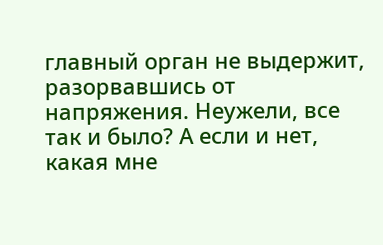главный орган не выдержит, разорвавшись от напряжения. Неужели, все так и было? А если и нет, какая мне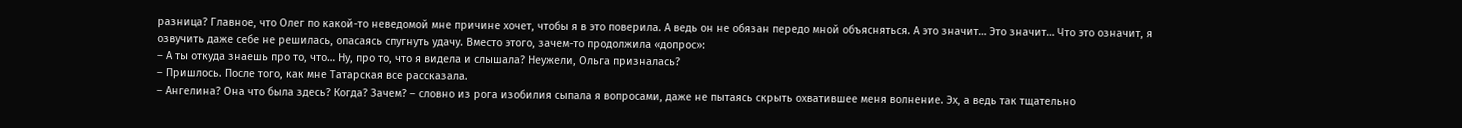разница? Главное, что Олег по какой-то неведомой мне причине хочет, чтобы я в это поверила. А ведь он не обязан передо мной объясняться. А это значит… Это значит… Что это означит, я озвучить даже себе не решилась, опасаясь спугнуть удачу. Вместо этого, зачем-то продолжила «допрос»:
– А ты откуда знаешь про то, что… Ну, про то, что я видела и слышала? Неужели, Ольга призналась?
– Пришлось. После того, как мне Татарская все рассказала.
– Ангелина? Она что была здесь? Когда? Зачем? – словно из рога изобилия сыпала я вопросами, даже не пытаясь скрыть охватившее меня волнение. Эх, а ведь так тщательно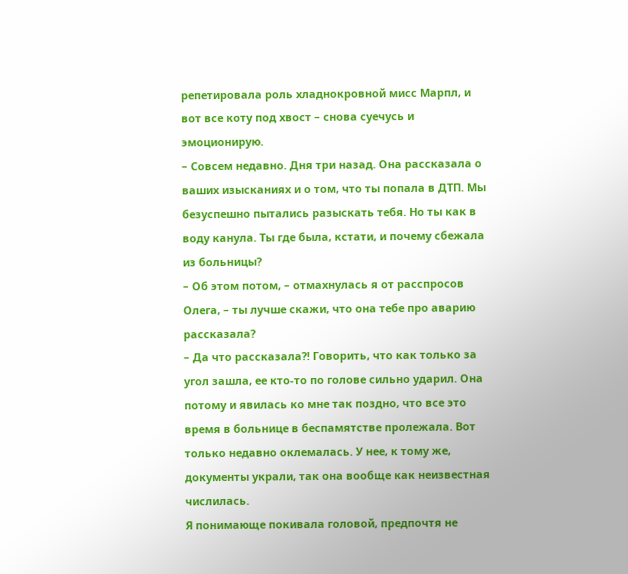репетировала роль хладнокровной мисс Марпл, и вот все коту под хвост – снова суечусь и эмоционирую.
– Совсем недавно. Дня три назад. Она рассказала о ваших изысканиях и о том, что ты попала в ДТП. Мы безуспешно пытались разыскать тебя. Но ты как в воду канула. Ты где была, кстати, и почему сбежала из больницы?
– Об этом потом, – отмахнулась я от расспросов Олега, – ты лучше скажи, что она тебе про аварию рассказала?
– Да что рассказала?! Говорить, что как только за угол зашла, ее кто-то по голове сильно ударил. Она потому и явилась ко мне так поздно, что все это время в больнице в беспамятстве пролежала. Вот только недавно оклемалась. У нее, к тому же, документы украли, так она вообще как неизвестная числилась.
Я понимающе покивала головой, предпочтя не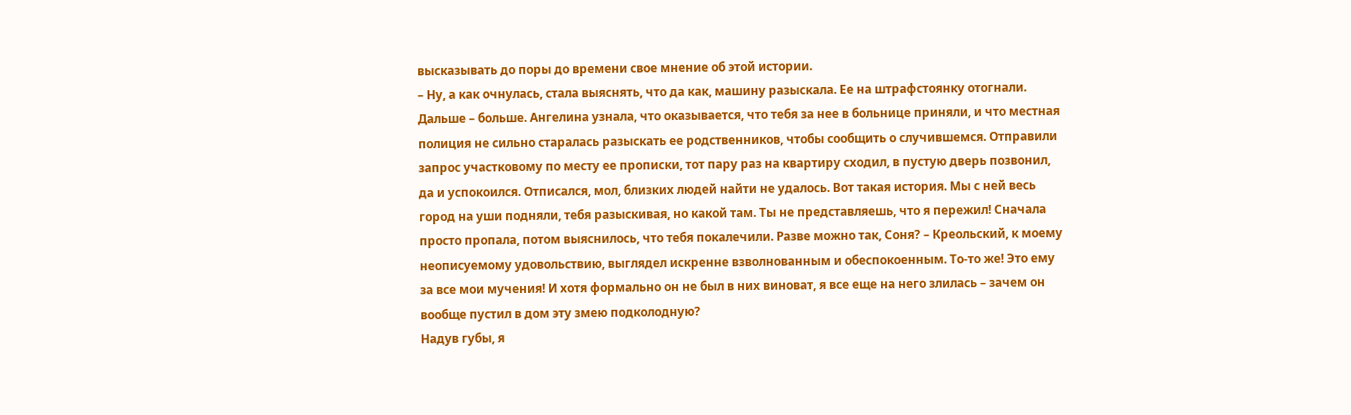высказывать до поры до времени свое мнение об этой истории.
– Ну, а как очнулась, стала выяснять, что да как, машину разыскала. Ее на штрафстоянку отогнали. Дальше – больше. Ангелина узнала, что оказывается, что тебя за нее в больнице приняли, и что местная полиция не сильно старалась разыскать ее родственников, чтобы сообщить о случившемся. Отправили запрос участковому по месту ее прописки, тот пару раз на квартиру сходил, в пустую дверь позвонил, да и успокоился. Отписался, мол, близких людей найти не удалось. Вот такая история. Мы с ней весь город на уши подняли, тебя разыскивая, но какой там. Ты не представляешь, что я пережил! Сначала просто пропала, потом выяснилось, что тебя покалечили. Разве можно так, Соня? – Креольский, к моему неописуемому удовольствию, выглядел искренне взволнованным и обеспокоенным. То-то же! Это ему за все мои мучения! И хотя формально он не был в них виноват, я все еще на него злилась – зачем он вообще пустил в дом эту змею подколодную?
Надув губы, я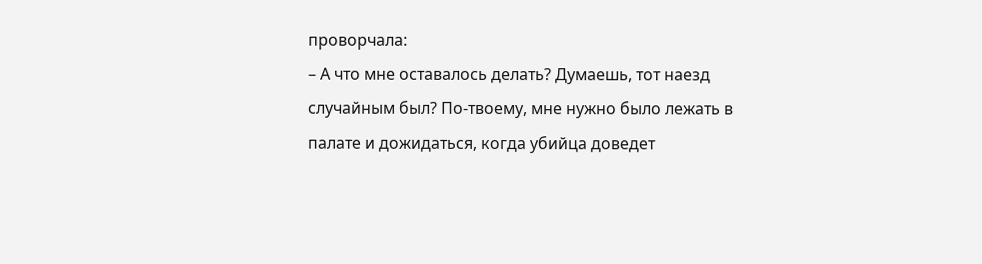проворчала:
– А что мне оставалось делать? Думаешь, тот наезд случайным был? По-твоему, мне нужно было лежать в палате и дожидаться, когда убийца доведет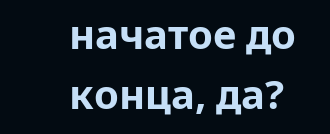начатое до конца, да?